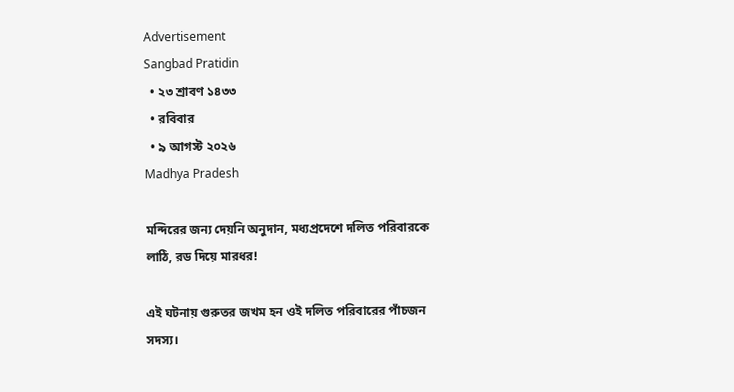Advertisement
Sangbad Pratidin
  • ২৩ শ্রাবণ ১৪৩৩
  • রবিবার
  • ৯ আগস্ট ২০২৬
Madhya Pradesh

মন্দিরের জন্য দেয়নি অনুদান, মধ্যপ্রদেশে দলিত পরিবারকে লাঠি, রড দিয়ে মারধর!

এই ঘটনায় গুরুতর জখম হন ওই দলিত পরিবারের পাঁচজন সদস্য।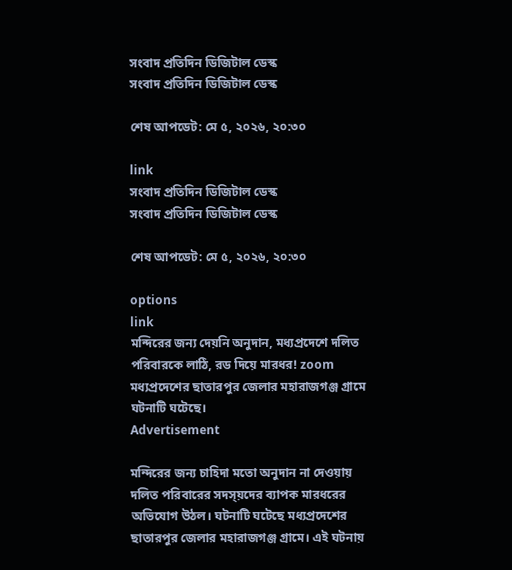সংবাদ প্রতিদিন ডিজিটাল ডেস্ক
সংবাদ প্রতিদিন ডিজিটাল ডেস্ক

শেষ আপডেট: মে ৫, ২০২৬, ২০:৩০

link
সংবাদ প্রতিদিন ডিজিটাল ডেস্ক
সংবাদ প্রতিদিন ডিজিটাল ডেস্ক

শেষ আপডেট: মে ৫, ২০২৬, ২০:৩০

options
link
মন্দিরের জন্য দেয়নি অনুদান, মধ্যপ্রদেশে দলিত পরিবারকে লাঠি, রড দিয়ে মারধর! zoom
মধ্যপ্রদেশের ছাতারপুর জেলার মহারাজগঞ্জ গ্রামে ঘটনাটি ঘটেছে।
Advertisement

মন্দিরের জন্য চাহিদা মতো অনুদান না দেওয়ায় দলিত পরিবারের সদস্য়দের ব্যাপক মারধরের অভিযোগ উঠল। ঘটনাটি ঘটেছে মধ্যপ্রদেশের ছাতারপুর জেলার মহারাজগঞ্জ গ্রামে। এই ঘটনায়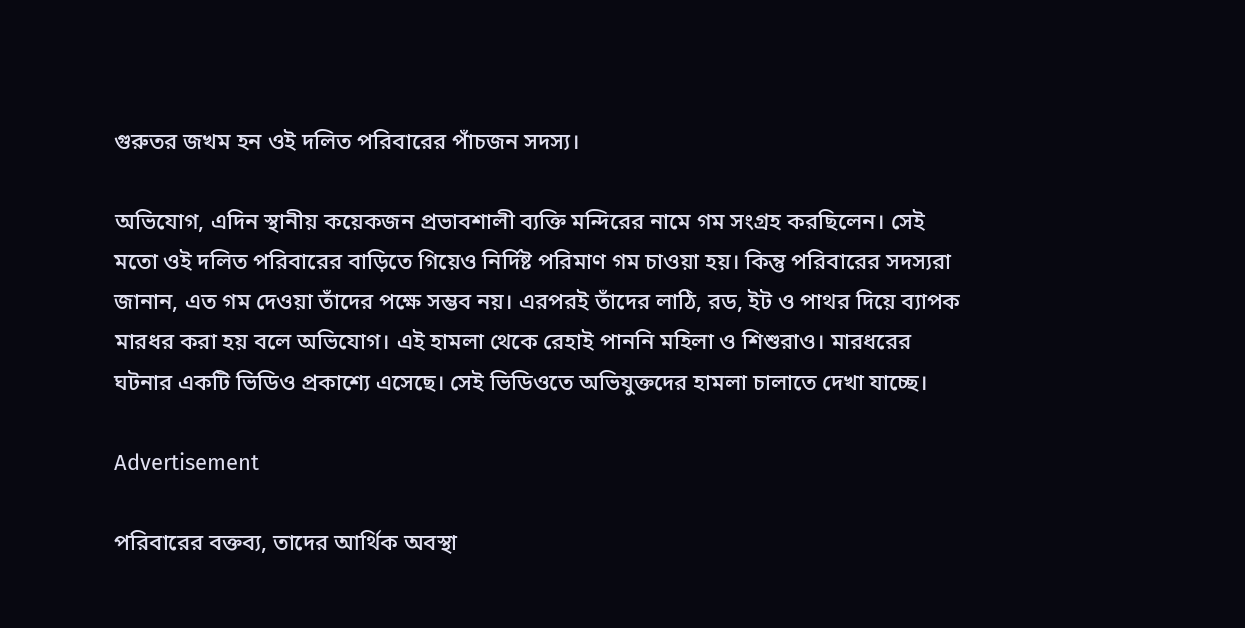গুরুতর জখম হন ওই দলিত পরিবারের পাঁচজন সদস্য।

অভিযোগ, এদিন স্থানীয় কয়েকজন প্রভাবশালী ব্যক্তি মন্দিরের নামে গম সংগ্রহ করছিলেন। সেই মতো ওই দলিত পরিবারের বাড়িতে গিয়েও নির্দিষ্ট পরিমাণ গম চাওয়া হয়। কিন্তু পরিবারের সদস্যরা জানান, এত গম দেওয়া তাঁদের পক্ষে সম্ভব নয়। এরপরই তাঁদের লাঠি, রড, ইট ও পাথর দিয়ে ব্যাপক মারধর করা হয় বলে অভিযোগ। এই হামলা থেকে রেহাই পাননি মহিলা ও শিশুরাও। মারধরের ঘটনার একটি ভিডিও প্রকাশ্যে এসেছে। সেই ভিডিওতে অভিযুক্তদের হামলা চালাতে দেখা যাচ্ছে।

Advertisement

পরিবারের বক্তব্য, তাদের আর্থিক অবস্থা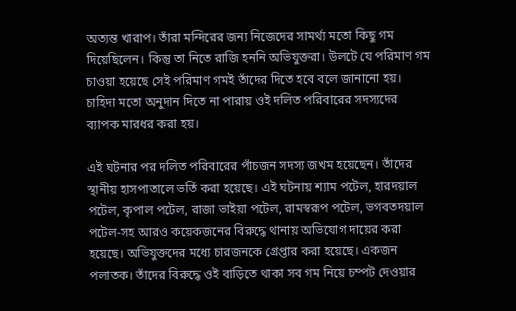অত্যন্ত খারাপ। তাঁরা মন্দিরের জন্য নিজেদের সামর্থ্য মতো কিছু গম দিয়েছিলেন। কিন্তু তা নিতে রাজি হননি অভিযুক্তরা। উলটে যে পরিমাণ গম চাওয়া হয়েছে সেই পরিমাণ গমই তাঁদের দিতে হবে বলে জানানো হয়। চাহিদা মতো অনুদান দিতে না পারায় ওই দলিত পরিবারের সদস্যদের ব্যাপক মারধর করা হয়।

এই ঘটনার পর দলিত পরিবারের পাঁচজন সদস্য জখম হয়েছেন। তাঁদের স্থানীয় হাসপাতালে ভর্তি করা হয়েছে। এই ঘটনায় শ্যাম পটেল, হারদয়াল পটেল, কৃপাল পটেল, রাজা ভাইয়া পটেল, রামস্বরূপ পটেল, ভগবতদয়াল পটেল-সহ আরও কয়েকজনের বিরুদ্ধে থানায় অভিযোগ দায়ের করা হয়েছে। অভিযুক্তদের মধ্যে চারজনকে গ্রেপ্তার করা হয়েছে। একজন পলাতক। তাঁদের বিরুদ্ধে ওই বাড়িতে থাকা সব গম নিয়ে চম্পট দেওয়ার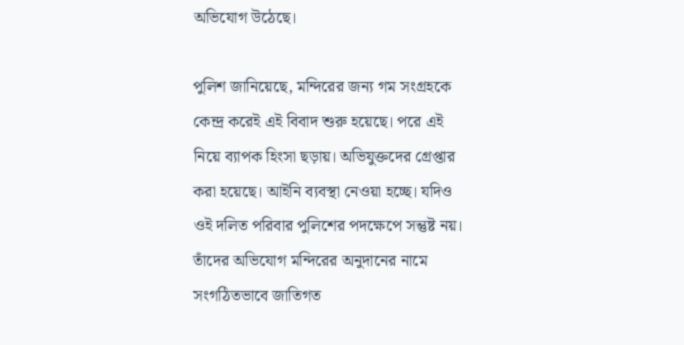অভিযোগ উঠেছে।

পুলিশ জানিয়েছে, মন্দিরের জন্য গম সংগ্রহকে কেন্দ্র করেই এই বিবাদ শুরু হয়েছে। পরে এই নিয়ে ব্যাপক হিংসা ছড়ায়। অভিযুক্তদের গ্রেপ্তার করা হয়েছে। আইনি ব্যবস্থা নেওয়া হচ্ছে। যদিও ওই দলিত পরিবার পুলিশের পদক্ষেপে সন্তুষ্ট নয়। তাঁদের অভিযোগ মন্দিরের অনুদানের নামে সংগঠিতভাবে জাতিগত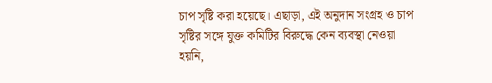চাপ সৃষ্টি করা হয়েছে। এছাড়া, এই অনুদান সংগ্রহ ও চাপ সৃষ্টির সঙ্গে যুক্ত কমিটির বিরুদ্ধে কেন ব্যবস্থা নেওয়া হয়নি,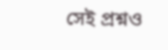সেই প্রশ্নও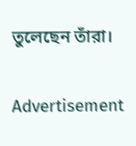তুলেছেন তাঁরা।

Advertisement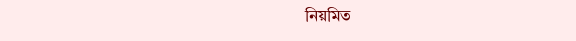নিয়মিত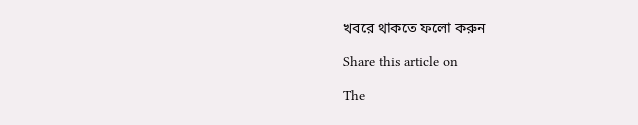খবরে থাকতে ফলো করুন

Share this article on

The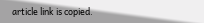article link is copied.